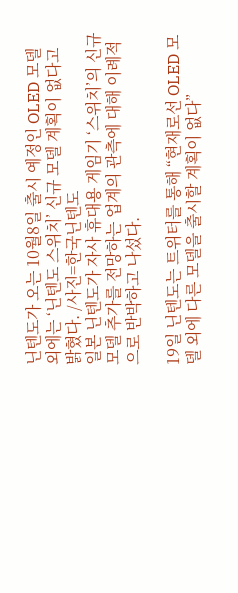닌텐도가 오는 10월8일 출시 예정인 OLED 모델 외에는 ‘닌텐도 스위치’ 신규 모델 계획이 없다고 밝혔다. /사진=한국닌텐도
일본 닌텐도가 자사 휴대용 게임기 ‘스위치’의 신규 모델 추가를 전망하는 업계의 관측에 대해 이례적으로 반박하고 나섰다.

19일 닌텐도는 트위터를 통해 “현재로선 OLED 모델 외에 다른 모델을 출시할 계획이 없다”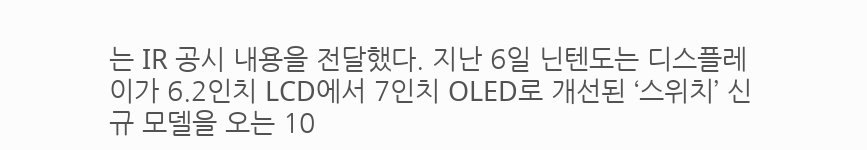는 IR 공시 내용을 전달했다. 지난 6일 닌텐도는 디스플레이가 6.2인치 LCD에서 7인치 OLED로 개선된 ‘스위치’ 신규 모델을 오는 10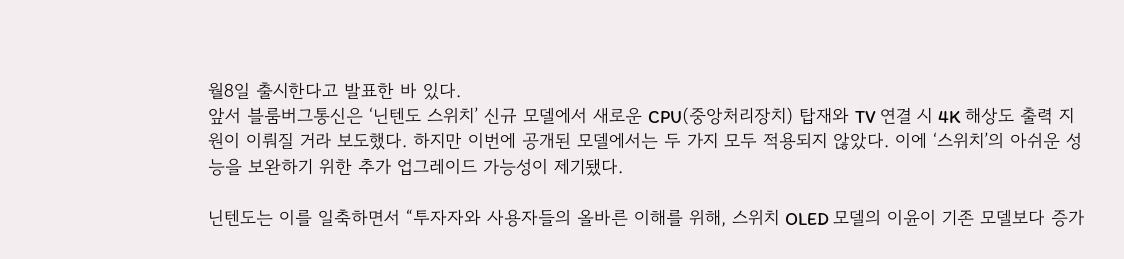월8일 출시한다고 발표한 바 있다.
앞서 블룸버그통신은 ‘닌텐도 스위치’ 신규 모델에서 새로운 CPU(중앙처리장치) 탑재와 TV 연결 시 4K 해상도 출력 지원이 이뤄질 거라 보도했다. 하지만 이번에 공개된 모델에서는 두 가지 모두 적용되지 않았다. 이에 ‘스위치’의 아쉬운 성능을 보완하기 위한 추가 업그레이드 가능성이 제기됐다.

닌텐도는 이를 일축하면서 “투자자와 사용자들의 올바른 이해를 위해, 스위치 OLED 모델의 이윤이 기존 모델보다 증가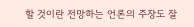할 것이란 전망하는 언론의 주장도 잘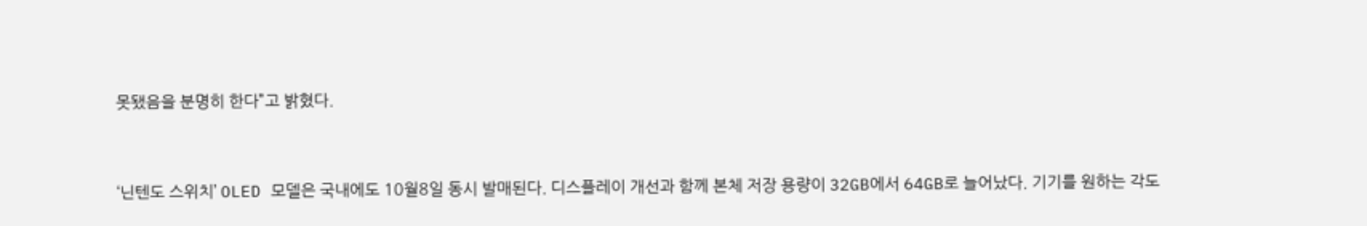못됐음을 분명히 한다”고 밝혔다.


‘닌텐도 스위치’ OLED 모델은 국내에도 10월8일 동시 발매된다. 디스플레이 개선과 함께 본체 저장 용량이 32GB에서 64GB로 늘어났다. 기기를 원하는 각도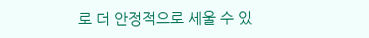로 더 안정적으로 세울 수 있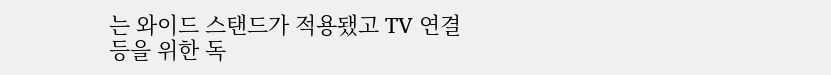는 와이드 스탠드가 적용됐고 TV 연결 등을 위한 독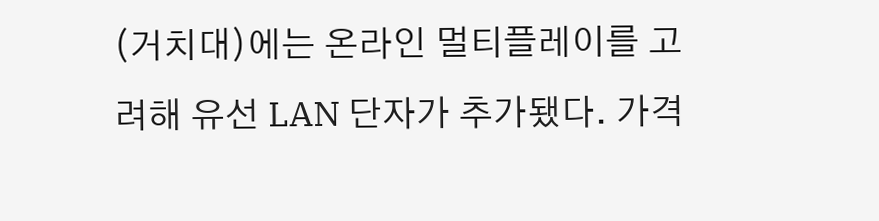(거치대)에는 온라인 멀티플레이를 고려해 유선 LAN 단자가 추가됐다. 가격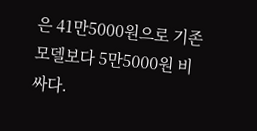은 41만5000원으로 기존 모델보다 5만5000원 비싸다.